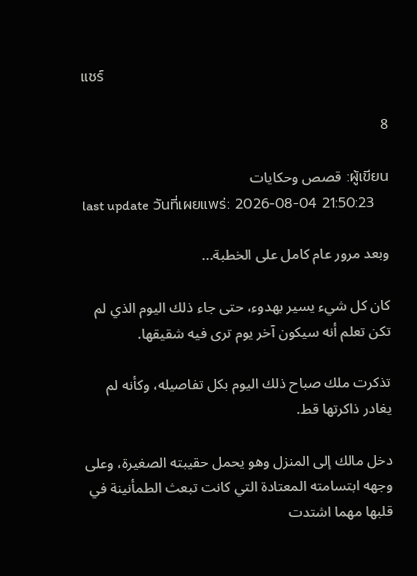แชร์

8

ผู้เขียน: قصص وحكايات
last update วันที่เผยแพร่: 2026-08-04 21:50:23

وبعد مرور عام كامل على الخطبة...

كان كل شيء يسير بهدوء، حتى جاء ذلك اليوم الذي لم تكن تعلم أنه سيكون آخر يوم ترى فيه شقيقها.

تذكرت ملك صباح ذلك اليوم بكل تفاصيله، وكأنه لم يغادر ذاكرتها قط.

دخل مالك إلى المنزل وهو يحمل حقيبته الصغيرة، وعلى وجهه ابتسامته المعتادة التي كانت تبعث الطمأنينة في قلبها مهما اشتدت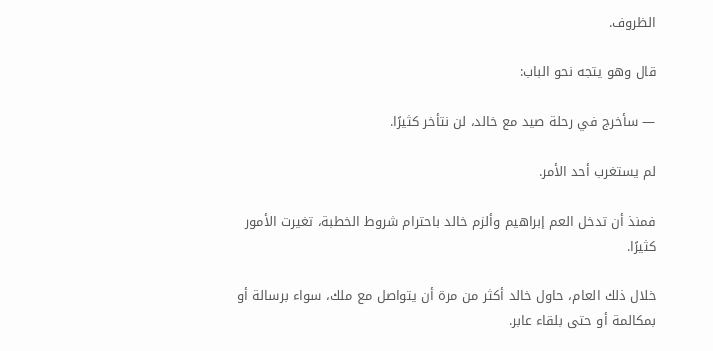الظروف.

قال وهو يتجه نحو الباب:

— سأخرج في رحلة صيد مع خالد، لن نتأخر كثيرًا.

لم يستغرب أحد الأمر.

فمنذ أن تدخل العم إبراهيم وألزم خالد باحترام شروط الخطبة، تغيرت الأمور كثيرًا.

خلال ذلك العام، حاول خالد أكثر من مرة أن يتواصل مع ملك، سواء برسالة أو بمكالمة أو حتى بلقاء عابر.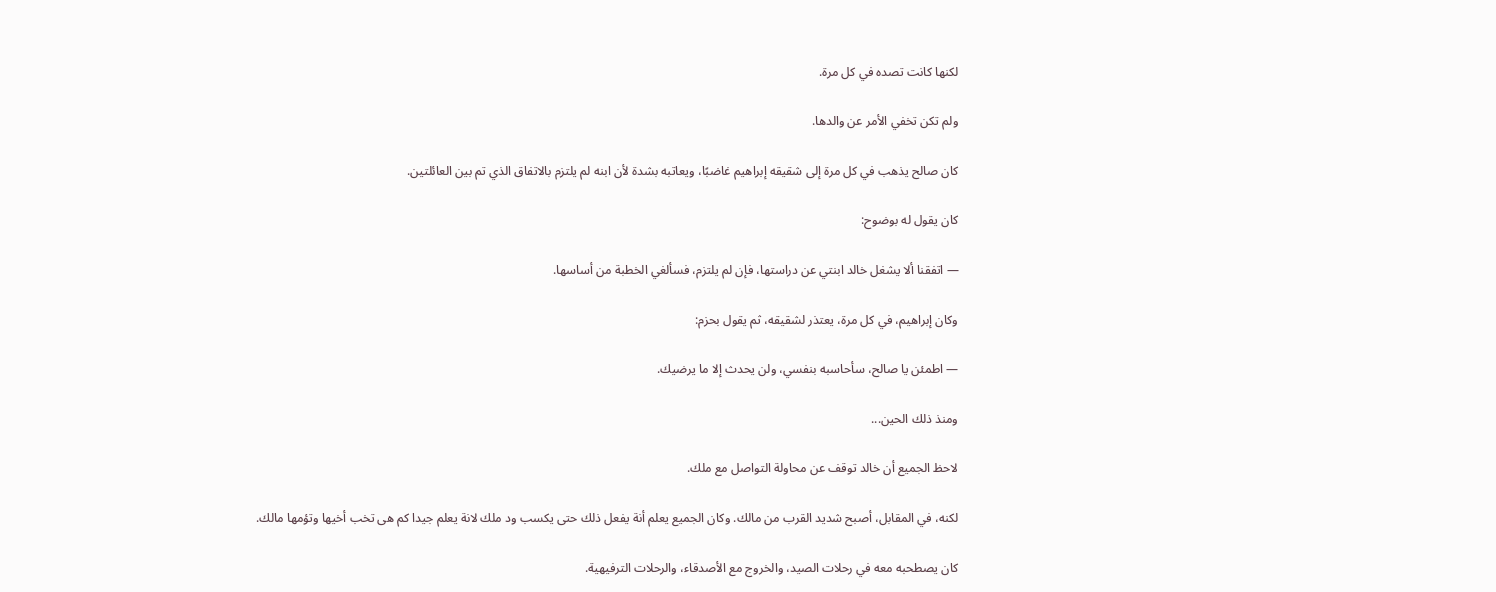لكنها كانت تصده في كل مرة.

ولم تكن تخفي الأمر عن والدها.

كان صالح يذهب في كل مرة إلى شقيقه إبراهيم غاضبًا، ويعاتبه بشدة لأن ابنه لم يلتزم بالاتفاق الذي تم بين العائلتين.

كان يقول له بوضوح:

— اتفقنا ألا يشغل خالد ابنتي عن دراستها، فإن لم يلتزم، فسألغي الخطبة من أساسها.

وكان إبراهيم، في كل مرة، يعتذر لشقيقه، ثم يقول بحزم:

— اطمئن يا صالح، سأحاسبه بنفسي، ولن يحدث إلا ما يرضيك.

ومنذ ذلك الحين...

لاحظ الجميع أن خالد توقف عن محاولة التواصل مع ملك.

لكنه، في المقابل، أصبح شديد القرب من مالك. وكان الجميع يعلم أنة يفعل ذلك حتى يكسب ود ملك لانة يعلم جيدا كم هى تخب أخيها وتؤمها مالك.

كان يصطحبه معه في رحلات الصيد، والخروج مع الأصدقاء، والرحلات الترفيهية.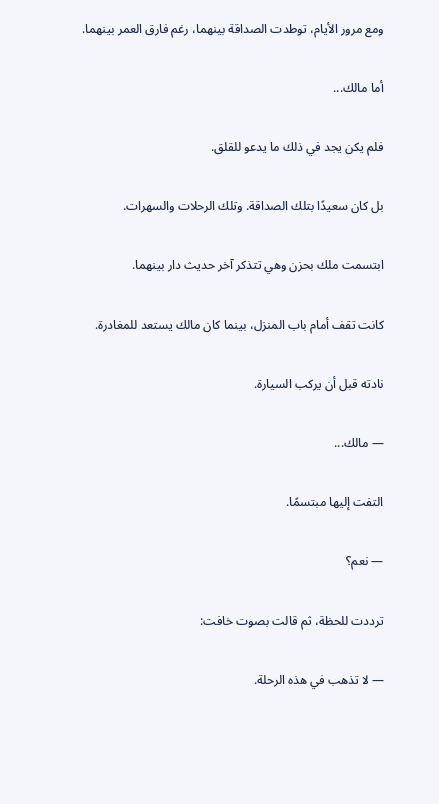ومع مرور الأيام، توطدت الصداقة بينهما، رغم فارق العمر بينهما.

أما مالك...

فلم يكن يجد في ذلك ما يدعو للقلق.

بل كان سعيدًا بتلك الصداقة. وتلك الرحلات والسهرات.

ابتسمت ملك بحزن وهي تتذكر آخر حديث دار بينهما.

كانت تقف أمام باب المنزل، بينما كان مالك يستعد للمغادرة.

نادته قبل أن يركب السيارة.

— مالك...

التفت إليها مبتسمًا.

— نعم؟

ترددت للحظة، ثم قالت بصوت خافت:

— لا تذهب في هذه الرحلة.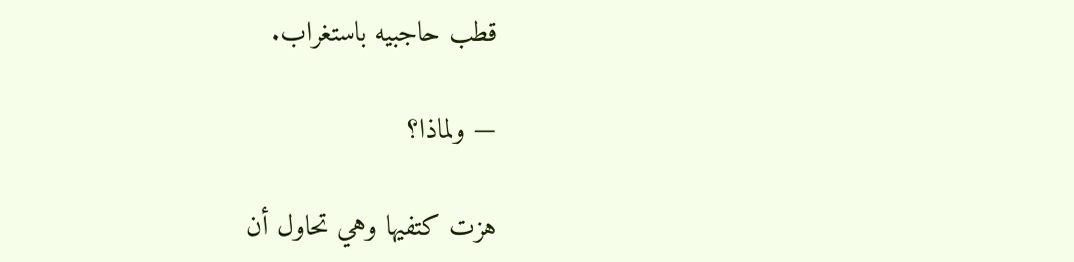قطب حاجبيه باستغراب.

— ولماذا؟

هزت كتفيها وهي تحاول أن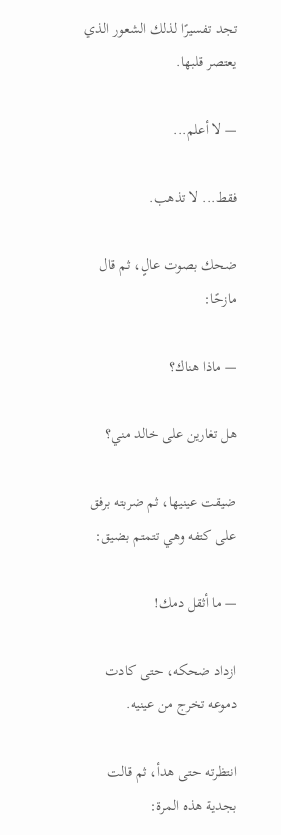تجد تفسيرًا لذلك الشعور الذي يعتصر قلبها.

— لا أعلم...

فقط... لا تذهب.

ضحك بصوت عالٍ، ثم قال مازحًا:

— ماذا هناك؟

هل تغارين على خالد مني؟

ضيقت عينيها، ثم ضربته برفق على كتفه وهي تتمتم بضيق:

— ما أثقل دمك!

ازداد ضحكه، حتى كادت دموعه تخرج من عينيه.

انتظرته حتى هدأ، ثم قالت بجدية هذه المرة: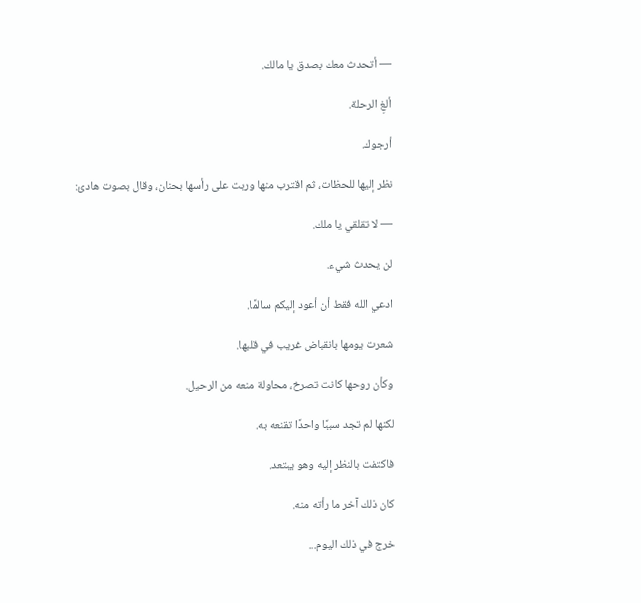— أتحدث معك بصدق يا مالك.

ألغِ الرحلة.

أرجوك.

نظر إليها للحظات، ثم اقترب منها وربت على رأسها بحنان، وقال بصوت هادئ:

— لا تقلقي يا ملك.

لن يحدث شيء.

ادعي الله فقط أن أعود إليكم سالمًا.

شعرت يومها بانقباض غريب في قلبها.

وكأن روحها كانت تصرخ، محاولة منعه من الرحيل.

لكنها لم تجد سببًا واحدًا تقنعه به.

فاكتفت بالنظر إليه وهو يبتعد.

كان ذلك آخر ما رأته منه.

خرج في ذلك اليوم...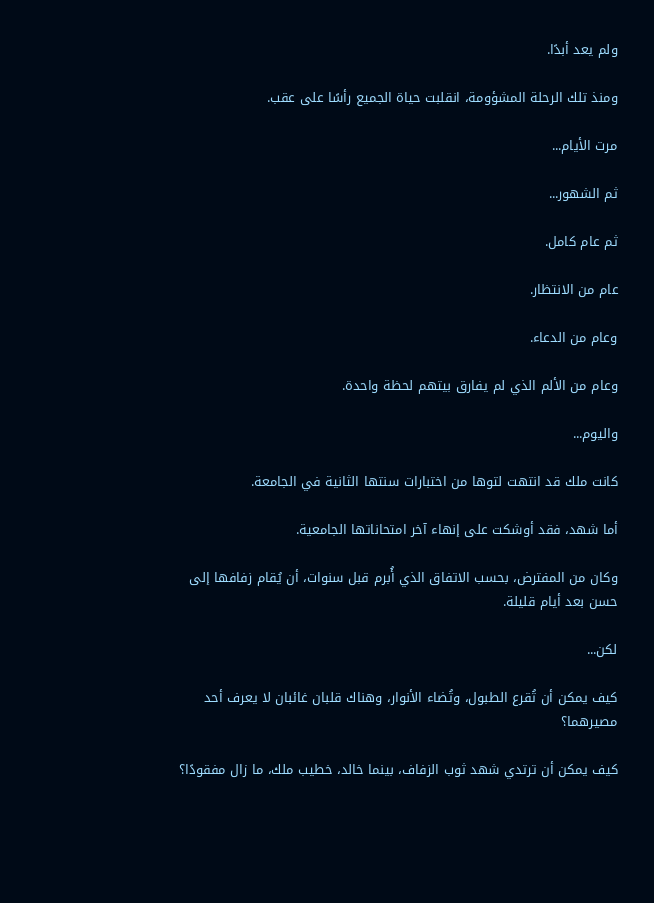ولم يعد أبدًا.

ومنذ تلك الرحلة المشؤومة، انقلبت حياة الجميع رأسًا على عقب.

مرت الأيام...

ثم الشهور...

ثم عام كامل.

عام من الانتظار.

وعام من الدعاء.

وعام من الألم الذي لم يفارق بيتهم لحظة واحدة.

واليوم...

كانت ملك قد انتهت لتوها من اختبارات سنتها الثانية في الجامعة.

أما شهد، فقد أوشكت على إنهاء آخر امتحاناتها الجامعية.

وكان من المفترض، بحسب الاتفاق الذي أُبرم قبل سنوات، أن يُقام زفافها إلى حسن بعد أيام قليلة.

لكن...

كيف يمكن أن تُقرع الطبول، وتُضاء الأنوار، وهناك قلبان غائبان لا يعرف أحد مصيرهما؟

كيف يمكن أن ترتدي شهد ثوب الزفاف، بينما خالد، خطيب ملك، ما زال مفقودًا؟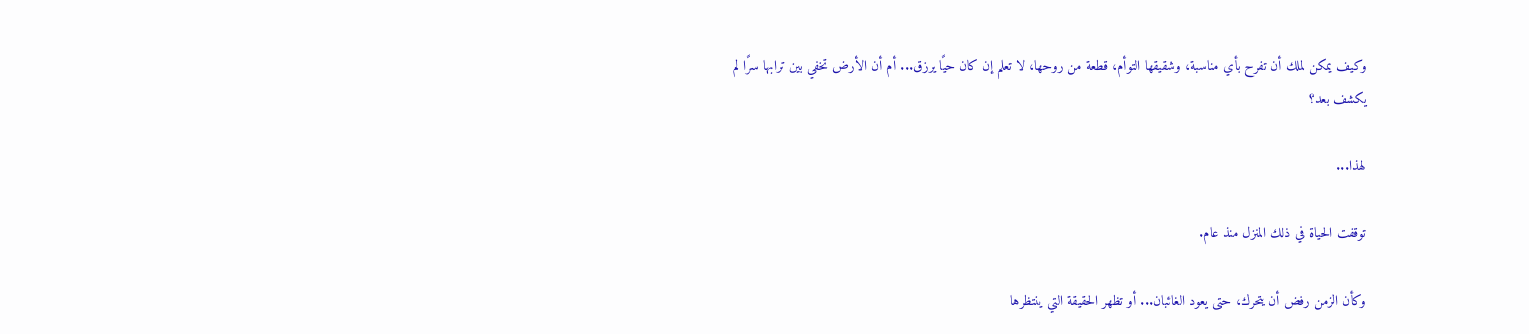وكيف يمكن لملك أن تفرح بأي مناسبة، وشقيقها التوأم، قطعة من روحها، لا تعلم إن كان حيًا يرزق... أم أن الأرض تخفي بين ترابها سرًا لم يكشف بعد؟

لهذا...

توقفت الحياة في ذلك المنزل منذ عام.

وكأن الزمن رفض أن يتحرك، حتى يعود الغائبان... أو تظهر الحقيقة التي ينتظرها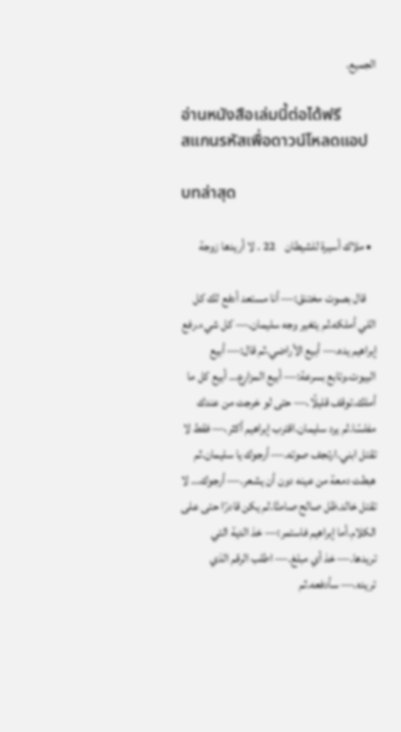الجميع.

อ่านหนังสือเล่มนี้ต่อได้ฟรี
สแกนรหัสเพื่อดาวน์โหลดแอป

บทล่าสุด

  • ملاك أسيرة للشيطان    22 . لا أريدها زوجة

    قال بصوت مختنق:— أنا مستعد أدفع لك كل اللي أملكه.لم يتغير وجه سليمان.— كل شيء.رفع إبراهيم يده.— أبيع الأراضي.ثم قال:— أبيع البيوت.وتابع بسرعة:— أبيع المزارع... أبيع كل ما أملك.توقف قليلًا.— حتى لو خرجت من عندك مفلسًا.لم يرد سليمان.اقترب إبراهيم أكثر.— فقط لا تقتل ابني.ارتجف صوته.— أرجوك يا سليمان.ثم هبطت دمعة من عينه دون أن يشعر.— أرجوك... لا تقتل خالد.ظل صالح صامتًا.لم يكن قادرًا حتى على الكلام.أما إبراهيم فاستمر:— خذ الدية التي تريدها.— خذ أي مبلغ.— اطلب الرقم الذي تريده.— سأدفعه.ثم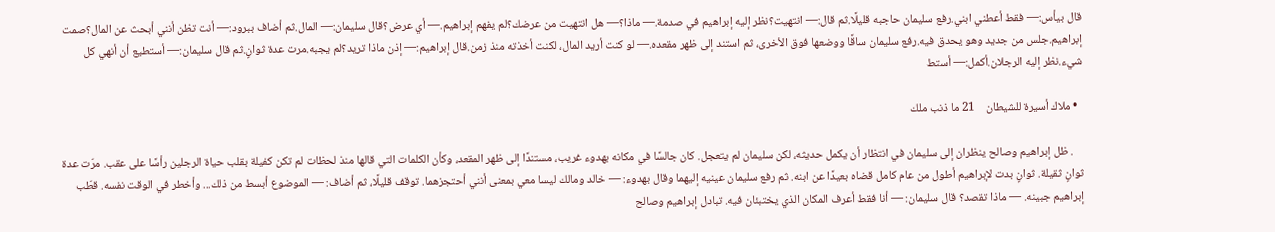قال بيأس:— فقط أعطني ابني.رفع سليمان حاجبه قليلًا.ثم قال:— انتهيت؟نظر إليه إبراهيم في صدمة.— ماذا؟— هل انتهيت من عرضك؟لم يفهم إبراهيم.— أي عرض؟قال سليمان:— المال.ثم أضاف ببرود:— أنت تظن أنني أبحث عن المال؟صمت إبراهيم.جلس من جديد وهو يحدق فيه.رفع سليمان ساقًا ووضعها فوق الأخرى، ثم استند إلى ظهر مقعده.— لو كنت أريد المال، لكنت أخذته منذ زمن.قال إبراهيم:— إذن ماذا تريد؟لم يجبه.مرت عدة ثوانٍ.ثم قال سليمان:— أستطيع أن أنهي كل شيء.نظر إليه الرجلان.أكمل:— أستط

  • ملاك أسيرة للشيطان    21 ما ذنب ملك

    . ظل إبراهيم وصالح ينظران إلى سليمان في انتظار أن يكمل حديثه، لكن سليمان لم يتعجل. كان جالسًا في مكانه بهدوء غريب، مستندًا إلى ظهر المقعد، وكأن الكلمات التي قالها منذ لحظات لم تكن كفيلة بقلب حياة الرجلين رأسًا على عقب. مرّت عدة ثوانٍ ثقيلة. ثوانٍ بدت لإبراهيم أطول من عام كامل قضاه بعيدًا عن ابنه. ثم رفع سليمان عينيه إليهما وقال بهدوء: — خالد ومالك ليسا معي بمعنى أنني أحتجزهما. توقف قليلًا، ثم أضاف: — الموضوع أبسط من ذلك... وأخطر في الوقت نفسه. قطّب إبراهيم جبينه. — ماذا تقصد؟ قال سليمان: — أنا فقط أعرف المكان الذي يختبئان فيه. تبادل إبراهيم وصالح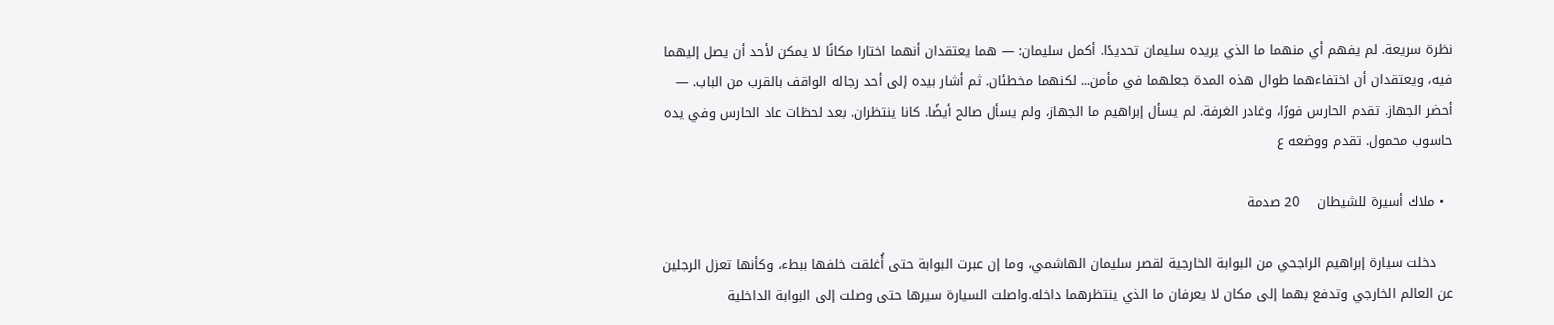نظرة سريعة. لم يفهم أي منهما ما الذي يريده سليمان تحديدًا. أكمل سليمان: — هما يعتقدان أنهما اختارا مكانًا لا يمكن لأحد أن يصل إليهما فيه، ويعتقدان أن اختفاءهما طوال هذه المدة جعلهما في مأمن... لكنهما مخطئان. ثم أشار بيده إلى أحد رجاله الواقف بالقرب من الباب. — أحضر الجهاز. تقدم الحارس فورًا، وغادر الغرفة. لم يسأل إبراهيم ما الجهاز، ولم يسأل صالح أيضًا. كانا ينتظران. بعد لحظات عاد الحارس وفي يده حاسوب محمول. تقدم ووضعه ع

  • ملاك أسيرة للشيطان    20 صدمة

    دخلت سيارة إبراهيم الراجحي من البوابة الخارجية لقصر سليمان الهاشمي، وما إن عبرت البوابة حتى أُغلقت خلفها ببطء، وكأنها تعزل الرجلين عن العالم الخارجي وتدفع بهما إلى مكان لا يعرفان ما الذي ينتظرهما داخله.واصلت السيارة سيرها حتى وصلت إلى البوابة الداخلية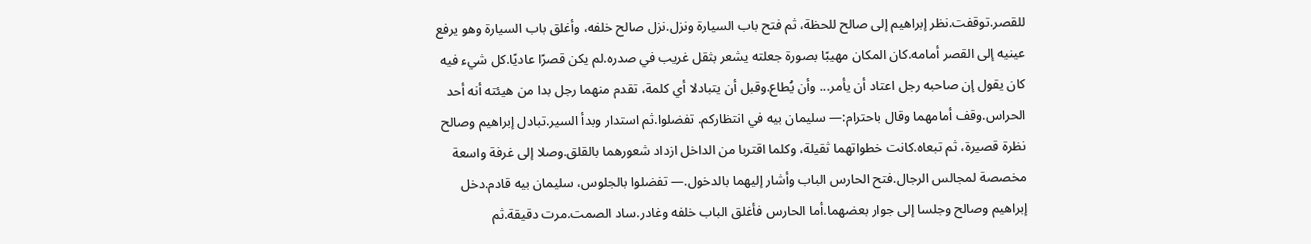للقصر.توقفت.نظر إبراهيم إلى صالح للحظة، ثم فتح باب السيارة ونزل.نزل صالح خلفه، وأغلق باب السيارة وهو يرفع عينيه إلى القصر أمامه.كان المكان مهيبًا بصورة جعلته يشعر بثقل غريب في صدره.لم يكن قصرًا عاديًا.كل شيء فيه كان يقول إن صاحبه رجل اعتاد أن يأمر... وأن يُطاع.وقبل أن يتبادلا أي كلمة، تقدم منهما رجل بدا من هيئته أنه أحد الحراس.وقف أمامهما وقال باحترام:— سليمان بيه في انتظاركم. تفضلوا.ثم استدار وبدأ السير.تبادل إبراهيم وصالح نظرة قصيرة، ثم تبعاه.كانت خطواتهما ثقيلة، وكلما اقتربا من الداخل ازداد شعورهما بالقلق.وصلا إلى غرفة واسعة مخصصة لمجالس الرجال.فتح الحارس الباب وأشار إليهما بالدخول.— تفضلوا بالجلوس، سليمان بيه قادم.دخل إبراهيم وصالح وجلسا إلى جوار بعضهما.أما الحارس فأغلق الباب خلفه وغادر.ساد الصمت.مرت دقيقة.ثم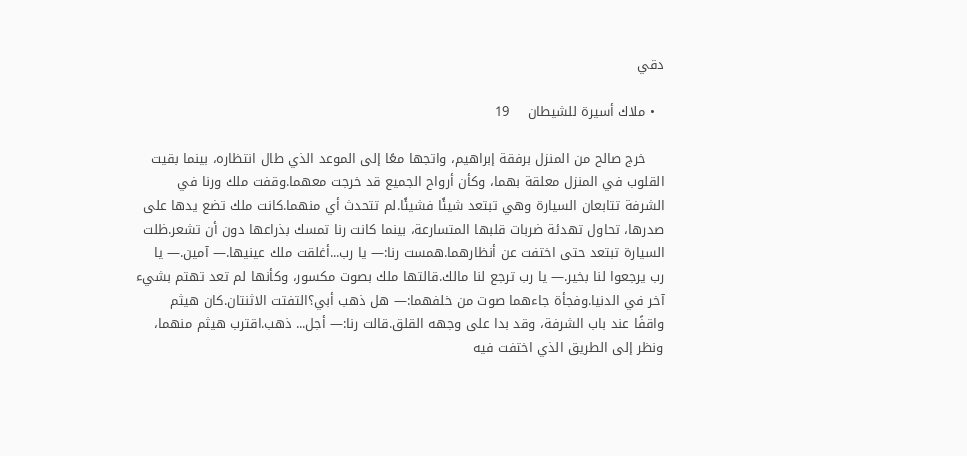دقي

  • ملاك أسيرة للشيطان    19

    خرج صالح من المنزل برفقة إبراهيم، واتجها معًا إلى الموعد الذي طال انتظاره، بينما بقيت القلوب في المنزل معلقة بهما، وكأن أرواح الجميع قد خرجت معهما.وقفت ملك ورنا في الشرفة تتابعان السيارة وهي تبتعد شيئًا فشيئًا.لم تتحدث أي منهما.كانت ملك تضع يدها على صدرها، تحاول تهدئة ضربات قلبها المتسارعة، بينما كانت رنا تمسك بذراعها دون أن تشعر.ظلت السيارة تبتعد حتى اختفت عن أنظارهما.همست رنا:— يا رب...أغلقت ملك عينيها.— آمين.— يا رب يرجعوا لنا بخير.— يا رب ترجع لنا مالك.قالتها ملك بصوت مكسور، وكأنها لم تعد تهتم بشيء آخر في الدنيا.وفجأة جاءهما صوت من خلفهما:— هل ذهب أبي؟التفتت الاثنتان.كان هيثم واقفًا عند باب الشرفة، وقد بدا على وجهه القلق.قالت رنا:— أجل... ذهب.اقترب هيثم منهما، ونظر إلى الطريق الذي اختفت فيه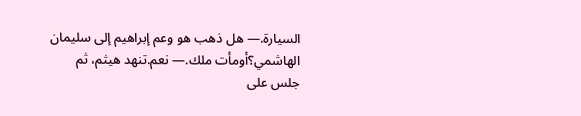السيارة.— هل ذهب هو وعم إبراهيم إلى سليمان الهاشمي؟أومأت ملك.— نعم.تنهد هيثم، ثم جلس على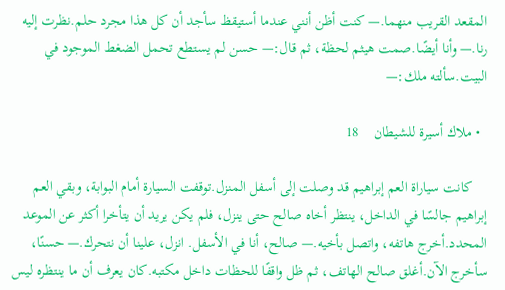المقعد القريب منهما.— كنت أظن أنني عندما أستيقظ سأجد أن كل هذا مجرد حلم.نظرت إليه رنا.— وأنا أيضًا.صمت هيثم لحظة، ثم قال:— حسن لم يستطع تحمل الضغط الموجود في البيت.سألته ملك:—

  • ملاك أسيرة للشيطان    18

    كانت سياراة العم إبراهيم قد وصلت إلى أسفل المنزل.توقفت السيارة أمام البوابة، وبقي العم إبراهيم جالسًا في الداخل، ينتظر أخاه صالح حتى ينزل، فلم يكن يريد أن يتأخرا أكثر عن الموعد المحدد.أخرج هاتفه، واتصل بأخيه.— صالح، أنا في الأسفل. انزل، علينا أن نتحرك.— حسنًا، سأخرج الآن.أغلق صالح الهاتف، ثم ظل واقفًا للحظات داخل مكتبه.كان يعرف أن ما ينتظره ليس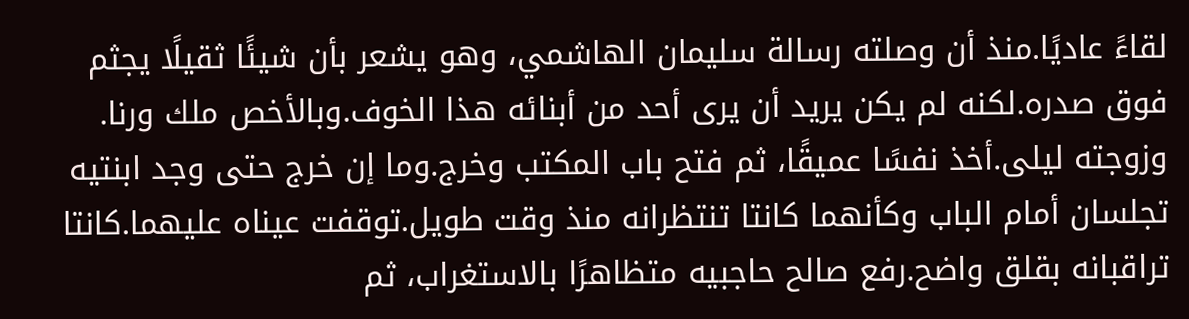لقاءً عاديًا.منذ أن وصلته رسالة سليمان الهاشمي، وهو يشعر بأن شيئًا ثقيلًا يجثم فوق صدره.لكنه لم يكن يريد أن يرى أحد من أبنائه هذا الخوف.وبالأخص ملك ورنا. وزوجته ليلى.أخذ نفسًا عميقًا، ثم فتح باب المكتب وخرج.وما إن خرج حتى وجد ابنتيه تجلسان أمام الباب وكأنهما كانتا تنتظرانه منذ وقت طويل.توقفت عيناه عليهما.كانتا تراقبانه بقلق واضح.رفع صالح حاجبيه متظاهرًا بالاستغراب، ثم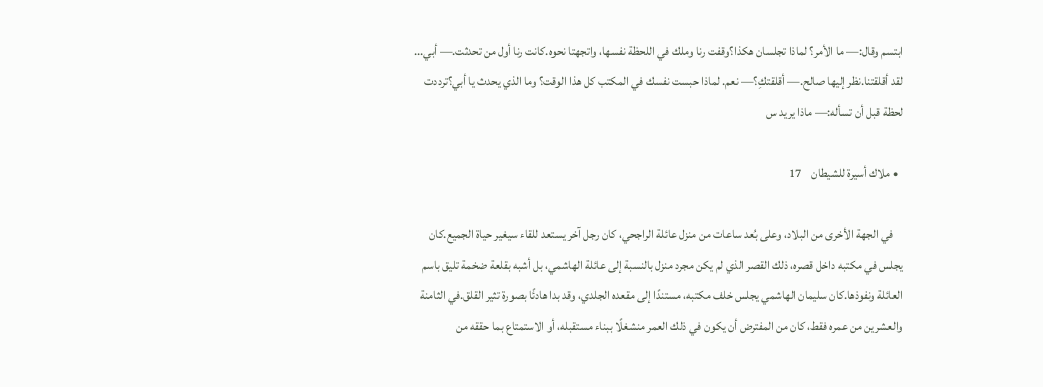ابتسم وقال:— ما الأمر؟ لماذا تجلسان هكذا؟وقفت رنا وملك في اللحظة نفسها، واتجهتا نحوه.كانت رنا أول من تحدثت.— أبي... لقد أقلقتنا.نظر إليها صالح.— أقلقتكِ؟— نعم. لماذا حبست نفسك في المكتب كل هذا الوقت؟ وما الذي يحدث يا أبي؟ترددت لحظة قبل أن تسأله:— ماذا يريد س

  • ملاك أسيرة للشيطان    17

    في الجهة الأخرى من البلاد، وعلى بُعد ساعات من منزل عائلة الراجحي، كان رجل آخر يستعد للقاء سيغير حياة الجميع.كان يجلس في مكتبه داخل قصره، ذلك القصر الذي لم يكن مجرد منزل بالنسبة إلى عائلة الهاشمي، بل أشبه بقلعة ضخمة تليق باسم العائلة ونفوذها.كان سليمان الهاشمي يجلس خلف مكتبه، مستندًا إلى مقعده الجلدي، وقد بدا هادئًا بصورة تثير القلق.في الثامنة والعشرين من عمره فقط، كان من المفترض أن يكون في ذلك العمر منشغلًا ببناء مستقبله، أو الاستمتاع بما حققه من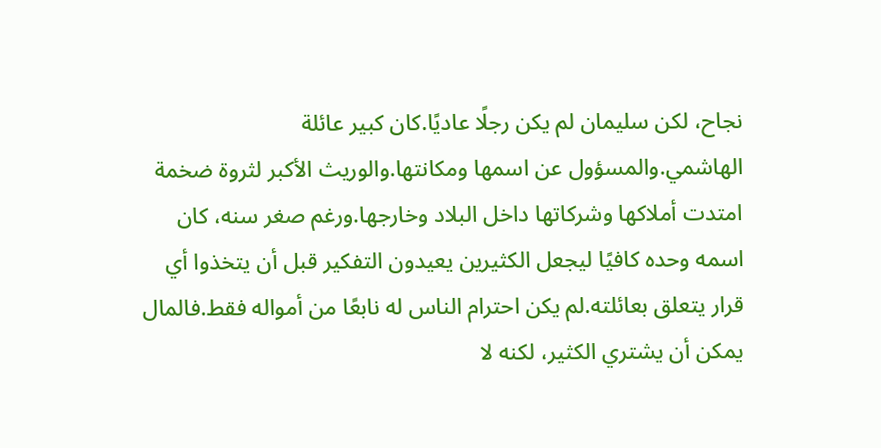نجاح، لكن سليمان لم يكن رجلًا عاديًا.كان كبير عائلة الهاشمي.والمسؤول عن اسمها ومكانتها.والوريث الأكبر لثروة ضخمة امتدت أملاكها وشركاتها داخل البلاد وخارجها.ورغم صغر سنه، كان اسمه وحده كافيًا ليجعل الكثيرين يعيدون التفكير قبل أن يتخذوا أي قرار يتعلق بعائلته.لم يكن احترام الناس له نابعًا من أمواله فقط.فالمال يمكن أن يشتري الكثير، لكنه لا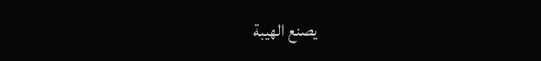يصنع الهيبة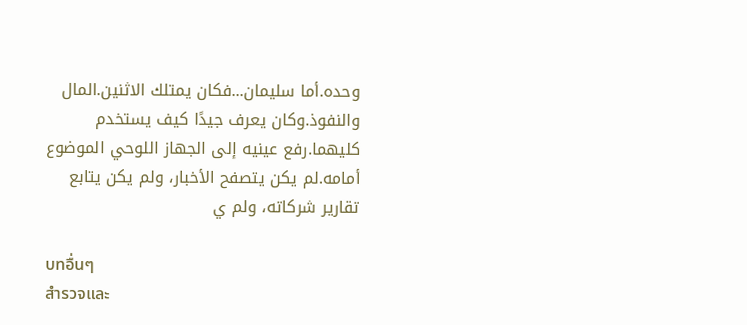وحده.أما سليمان...فكان يمتلك الاثنين.المال والنفوذ.وكان يعرف جيدًا كيف يستخدم كليهما.رفع عينيه إلى الجهاز اللوحي الموضوع أمامه.لم يكن يتصفح الأخبار، ولم يكن يتابع تقارير شركاته، ولم ي

บทอื่นๆ
สำรวจและ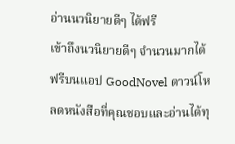อ่านนวนิยายดีๆ ได้ฟรี
เข้าถึงนวนิยายดีๆ จำนวนมากได้ฟรีบนแอป GoodNovel ดาวน์โหลดหนังสือที่คุณชอบและอ่านได้ทุ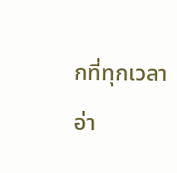กที่ทุกเวลา
อ่า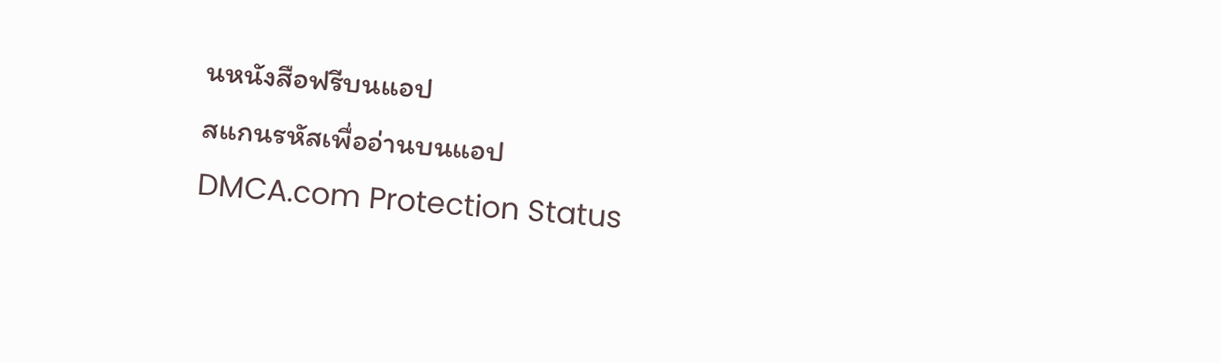นหนังสือฟรีบนแอป
สแกนรหัสเพื่ออ่านบนแอป
DMCA.com Protection Status